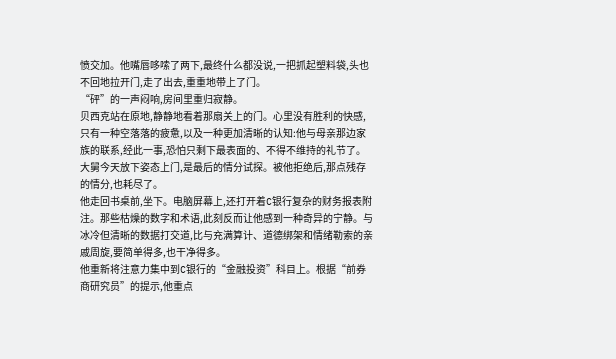愤交加。他嘴唇哆嗦了两下,最终什么都没说,一把抓起塑料袋,头也不回地拉开门,走了出去,重重地带上了门。
“砰”的一声闷响,房间里重归寂静。
贝西克站在原地,静静地看着那扇关上的门。心里没有胜利的快感,只有一种空落落的疲惫,以及一种更加清晰的认知:他与母亲那边家族的联系,经此一事,恐怕只剩下最表面的、不得不维持的礼节了。大舅今天放下姿态上门,是最后的情分试探。被他拒绝后,那点残存的情分,也耗尽了。
他走回书桌前,坐下。电脑屏幕上,还打开着C银行复杂的财务报表附注。那些枯燥的数字和术语,此刻反而让他感到一种奇异的宁静。与冰冷但清晰的数据打交道,比与充满算计、道德绑架和情绪勒索的亲戚周旋,要简单得多,也干净得多。
他重新将注意力集中到C银行的“金融投资”科目上。根据“前券商研究员”的提示,他重点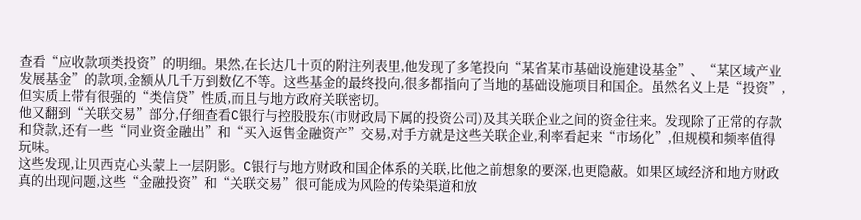查看“应收款项类投资”的明细。果然,在长达几十页的附注列表里,他发现了多笔投向“某省某市基础设施建设基金”、“某区域产业发展基金”的款项,金额从几千万到数亿不等。这些基金的最终投向,很多都指向了当地的基础设施项目和国企。虽然名义上是“投资”,但实质上带有很强的“类信贷”性质,而且与地方政府关联密切。
他又翻到“关联交易”部分,仔细查看C银行与控股股东(市财政局下属的投资公司)及其关联企业之间的资金往来。发现除了正常的存款和贷款,还有一些“同业资金融出”和“买入返售金融资产”交易,对手方就是这些关联企业,利率看起来“市场化”,但规模和频率值得玩味。
这些发现,让贝西克心头蒙上一层阴影。C银行与地方财政和国企体系的关联,比他之前想象的要深,也更隐蔽。如果区域经济和地方财政真的出现问题,这些“金融投资”和“关联交易”很可能成为风险的传染渠道和放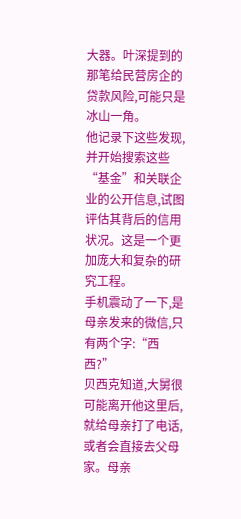大器。叶深提到的那笔给民营房企的贷款风险,可能只是冰山一角。
他记录下这些发现,并开始搜索这些“基金”和关联企业的公开信息,试图评估其背后的信用状况。这是一个更加庞大和复杂的研究工程。
手机震动了一下,是母亲发来的微信,只有两个字:“西西?”
贝西克知道,大舅很可能离开他这里后,就给母亲打了电话,或者会直接去父母家。母亲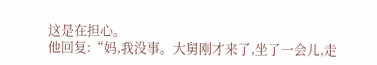这是在担心。
他回复:“妈,我没事。大舅刚才来了,坐了一会儿,走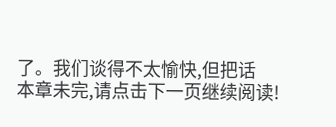了。我们谈得不太愉快,但把话
本章未完,请点击下一页继续阅读!